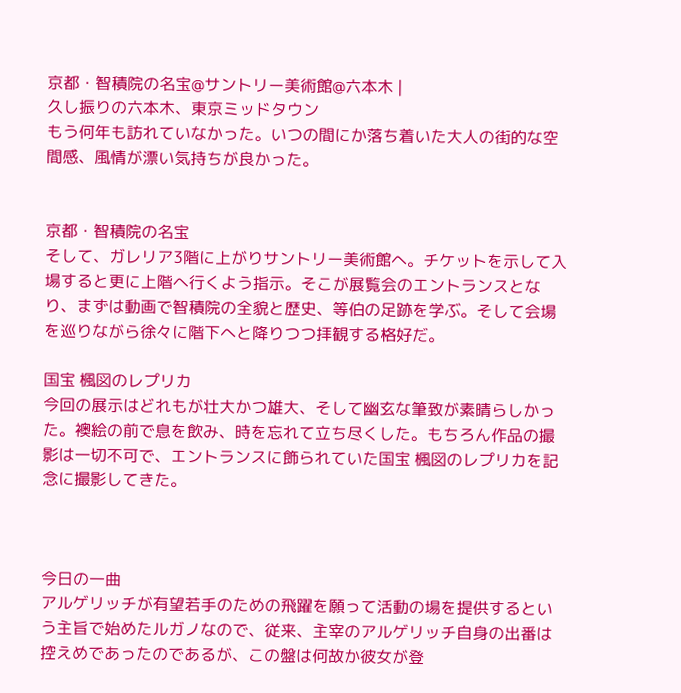京都・智積院の名宝@サントリー美術館@六本木 |
久し振りの六本木、東京ミッドタウン
もう何年も訪れていなかった。いつの間にか落ち着いた大人の街的な空間感、風情が漂い気持ちが良かった。


京都・智積院の名宝
そして、ガレリア3階に上がりサントリー美術館へ。チケットを示して入場すると更に上階へ行くよう指示。そこが展覧会のエントランスとなり、まずは動画で智積院の全貌と歴史、等伯の足跡を学ぶ。そして会場を巡りながら徐々に階下へと降りつつ拝観する格好だ。

国宝 楓図のレプリカ
今回の展示はどれもが壮大かつ雄大、そして幽玄な筆致が素晴らしかった。襖絵の前で息を飲み、時を忘れて立ち尽くした。もちろん作品の撮影は一切不可で、エントランスに飾られていた国宝 楓図のレプリカを記念に撮影してきた。



今日の一曲
アルゲリッチが有望若手のための飛躍を願って活動の場を提供するという主旨で始めたルガノなので、従来、主宰のアルゲリッチ自身の出番は控えめであったのであるが、この盤は何故か彼女が登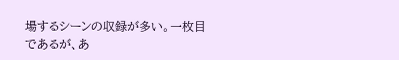場するシーンの収録が多い。一枚目であるが、あ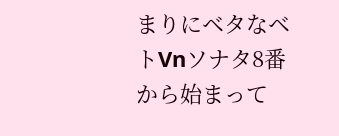まりにベタなベトVnソナタ8番から始まって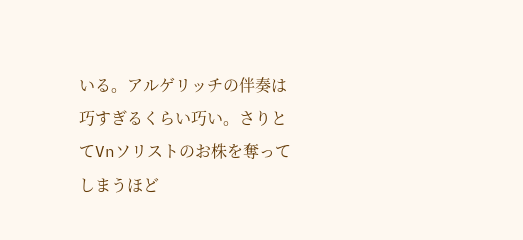いる。アルゲリッチの伴奏は巧すぎるくらい巧い。さりとてVnソリストのお株を奪ってしまうほど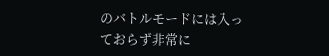のバトルモードには入っておらず非常に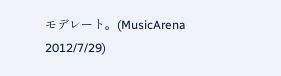モデレート。(MusicArena 2012/7/29)